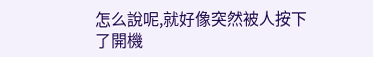怎么說呢,就好像突然被人按下了開機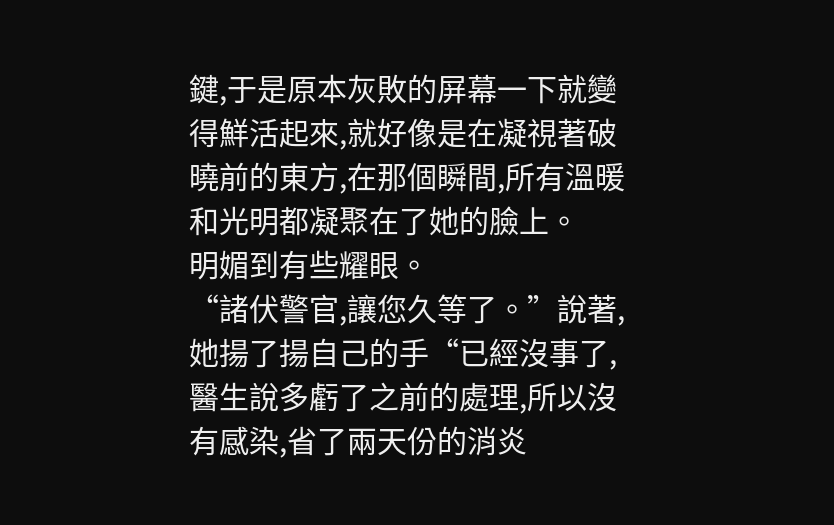鍵,于是原本灰敗的屏幕一下就變得鮮活起來,就好像是在凝視著破曉前的東方,在那個瞬間,所有溫暖和光明都凝聚在了她的臉上。
明媚到有些耀眼。
“諸伏警官,讓您久等了。”說著,她揚了揚自己的手“已經沒事了,醫生說多虧了之前的處理,所以沒有感染,省了兩天份的消炎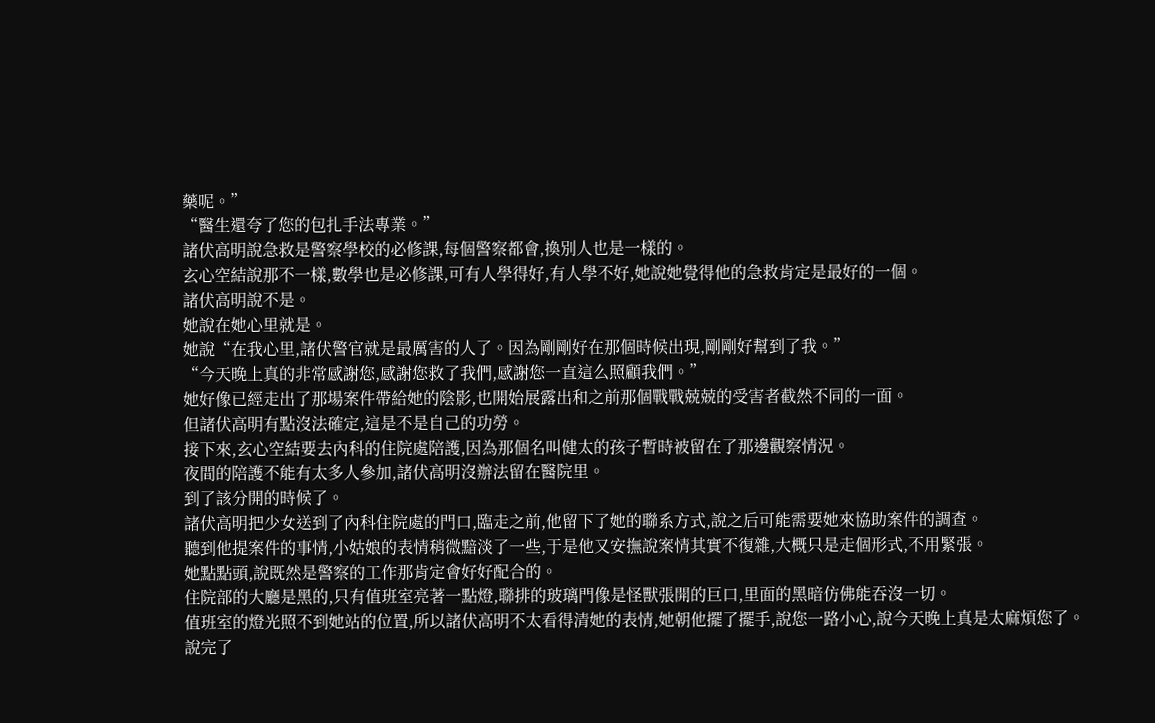藥呢。”
“醫生還夸了您的包扎手法專業。”
諸伏高明說急救是警察學校的必修課,每個警察都會,換別人也是一樣的。
玄心空結說那不一樣,數學也是必修課,可有人學得好,有人學不好,她說她覺得他的急救肯定是最好的一個。
諸伏高明說不是。
她說在她心里就是。
她說“在我心里,諸伏警官就是最厲害的人了。因為剛剛好在那個時候出現,剛剛好幫到了我。”
“今天晚上真的非常感謝您,感謝您救了我們,感謝您一直這么照顧我們。”
她好像已經走出了那場案件帶給她的陰影,也開始展露出和之前那個戰戰兢兢的受害者截然不同的一面。
但諸伏高明有點沒法確定,這是不是自己的功勞。
接下來,玄心空結要去內科的住院處陪護,因為那個名叫健太的孩子暫時被留在了那邊觀察情況。
夜間的陪護不能有太多人參加,諸伏高明沒辦法留在醫院里。
到了該分開的時候了。
諸伏高明把少女送到了內科住院處的門口,臨走之前,他留下了她的聯系方式,說之后可能需要她來協助案件的調查。
聽到他提案件的事情,小姑娘的表情稍微黯淡了一些,于是他又安撫說案情其實不復雜,大概只是走個形式,不用緊張。
她點點頭,說既然是警察的工作那肯定會好好配合的。
住院部的大廳是黑的,只有值班室亮著一點燈,聯排的玻璃門像是怪獸張開的巨口,里面的黑暗仿佛能吞沒一切。
值班室的燈光照不到她站的位置,所以諸伏高明不太看得清她的表情,她朝他擺了擺手,說您一路小心,說今天晚上真是太麻煩您了。
說完了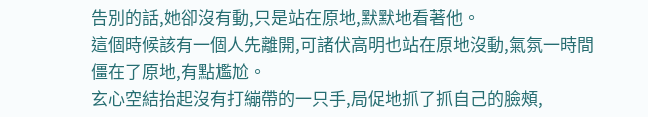告別的話,她卻沒有動,只是站在原地,默默地看著他。
這個時候該有一個人先離開,可諸伏高明也站在原地沒動,氣氛一時間僵在了原地,有點尷尬。
玄心空結抬起沒有打繃帶的一只手,局促地抓了抓自己的臉頰,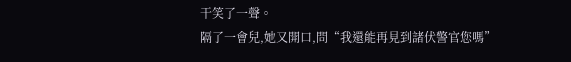干笑了一聲。
隔了一會兒,她又開口,問“我還能再見到諸伏警官您嗎”